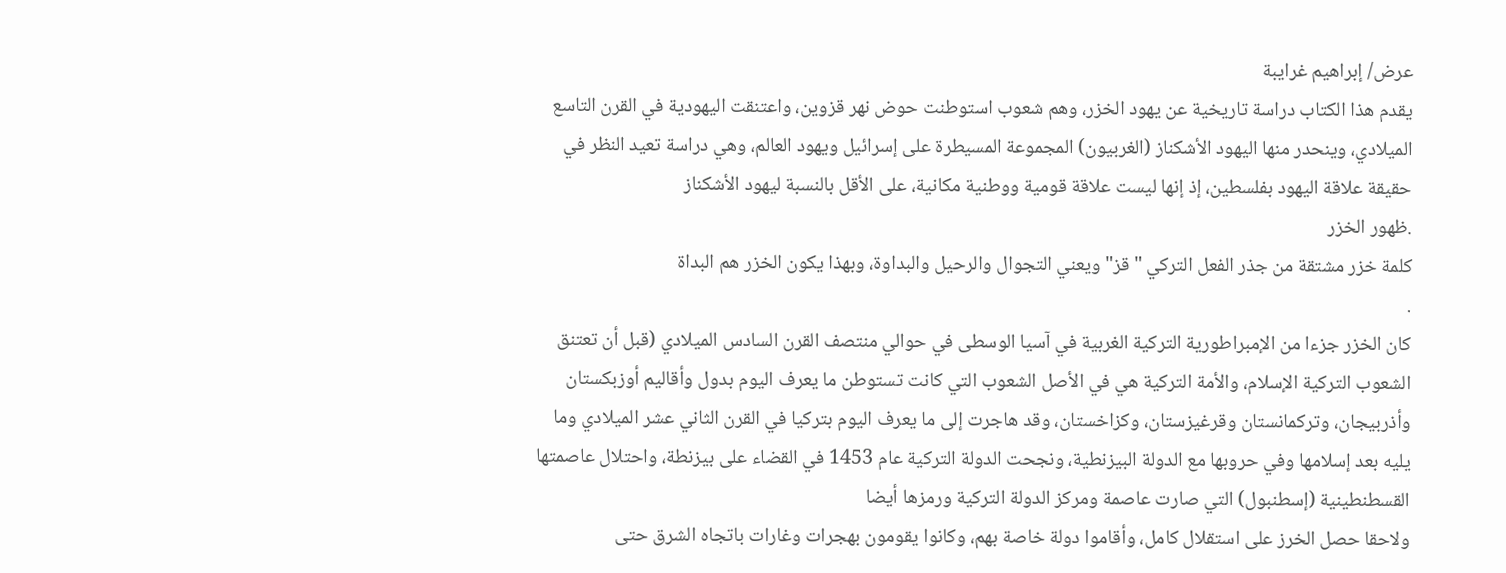عرض/ إبراهيم غرايبة
يقدم هذا الكتاب دراسة تاريخية عن يهود الخزر، وهم شعوب استوطنت حوض نهر قزوين، واعتنقت اليهودية في القرن التاسع الميلادي، وينحدر منها اليهود الأشكناز (الغربيون) المجموعة المسيطرة على إسرائيل ويهود العالم، وهي دراسة تعيد النظر في حقيقة علاقة اليهود بفلسطين، إذ إنها ليست علاقة قومية ووطنية مكانية، على الأقل بالنسبة ليهود الأشكناز
.ظهور الخزر
كلمة خزر مشتقة من جذر الفعل التركي " قز" ويعني التجوال والرحيل والبداوة، وبهذا يكون الخزر هم البداة
.
كان الخزر جزءا من الإمبراطورية التركية الغربية في آسيا الوسطى في حوالي منتصف القرن السادس الميلادي (قبل أن تعتنق الشعوب التركية الإسلام، والأمة التركية هي في الأصل الشعوب التي كانت تستوطن ما يعرف اليوم بدول وأقاليم أوزبكستان وأذربيجان، وتركمانستان وقرغيزستان، وكزاخستان، وقد هاجرت إلى ما يعرف اليوم بتركيا في القرن الثاني عشر الميلادي وما يليه بعد إسلامها وفي حروبها مع الدولة البيزنطية، ونجحت الدولة التركية عام 1453 في القضاء على بيزنطة، واحتلال عاصمتها القسطنطينية (إسطنبول) التي صارت عاصمة ومركز الدولة التركية ورمزها أيضا
ولاحقا حصل الخرز على استقلال كامل، وأقاموا دولة خاصة بهم، وكانوا يقومون بهجرات وغارات باتجاه الشرق حتى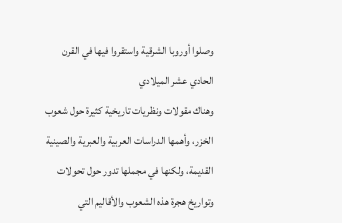وصلوا أوروبا الشرقية واستقروا فيها في القرن الحادي عشر الميلادي
وهناك مقولات ونظريات تاريخية كثيرة حول شعوب الخزر، وأهمها الدراسات العربية والعبرية والصينية القديمة، ولكنها في مجملها تدور حول تحولات وتواريخ هجرة هذه الشعوب والأقاليم التي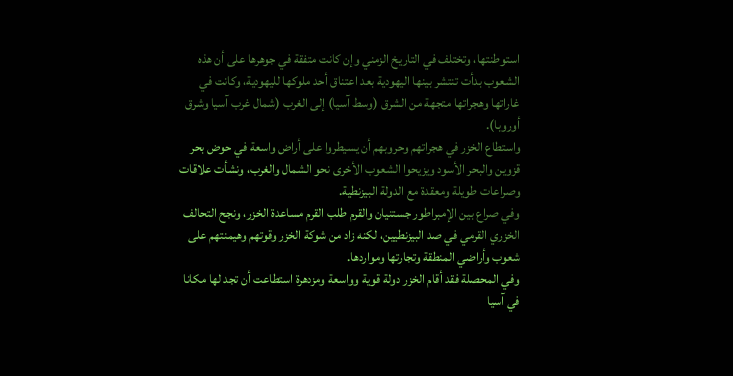استوطنتها، وتختلف في التاريخ الزمني وإن كانت متفقة في جوهرها على أن هذه الشعوب بدأت تنتشر بينها اليهودية بعد اعتناق أحد ملوكها لليهودية، وكانت في غاراتها وهجراتها متجهة من الشرق (وسط آسيا) إلى الغرب (شمال غرب آسيا وشرق أوروبا).
واستطاع الخزر في هجراتهم وحروبهم أن يسيطروا على أراض واسعة في حوض بحر قزوين والبحر الأسود ويزيحوا الشعوب الأخرى نحو الشمال والغرب، ونشأت علاقات وصراعات طويلة ومعقدة مع الدولة البيزنطية.
وفي صراع بين الإمبراطور جستنيان والقرم طلب القرم مساعدة الخزر، ونجح التحالف الخزري القرمي في صد البيزنطيين، لكنه زاد من شوكة الخزر وقوتهم وهيمنتهم على شعوب وأراضي المنطقة وتجارتها ومواردها.
وفي المحصلة فقد أقام الخزر دولة قوية وواسعة ومزدهرة استطاعت أن تجد لها مكانا في آسيا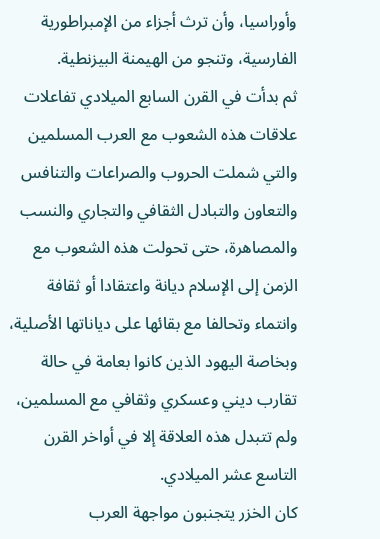وأوراسيا، وأن ترث أجزاء من الإمبراطورية الفارسية، وتنجو من الهيمنة البيزنطية.
ثم بدأت في القرن السابع الميلادي تفاعلات علاقات هذه الشعوب مع العرب المسلمين والتي شملت الحروب والصراعات والتنافس والتعاون والتبادل الثقافي والتجاري والنسب والمصاهرة، حتى تحولت هذه الشعوب مع الزمن إلى الإسلام ديانة واعتقادا أو ثقافة وانتماء وتحالفا مع بقائها على دياناتها الأصلية، وبخاصة اليهود الذين كانوا بعامة في حالة تقارب ديني وعسكري وثقافي مع المسلمين، ولم تتبدل هذه العلاقة إلا في أواخر القرن التاسع عشر الميلادي.
كان الخزر يتجنبون مواجهة العرب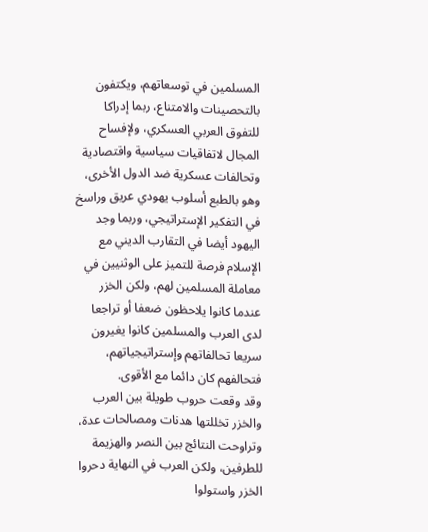المسلمين في توسعاتهم، ويكتفون بالتحصينات والامتناع، ربما إدراكا للتفوق العربي العسكري، ولإفساح المجال لاتفاقيات سياسية واقتصادية وتحالفات عسكرية ضد الدول الأخرى، وهو بالطبع أسلوب يهودي عريق وراسخ في التفكير الإستراتيجي، وربما وجد اليهود أيضا في التقارب الديني مع الإسلام فرصة للتميز على الوثنيين في معاملة المسلمين لهم، ولكن الخزر عندما كانوا يلاحظون ضعفا أو تراجعا لدى العرب والمسلمين كانوا يغيرون سريعا تحالفاتهم وإستراتيجياتهم، فتحالفهم كان دائما مع الأقوى.
وقد وقعت حروب طويلة بين العرب والخزر تخللتها هدنات ومصالحات عدة، وتراوحت النتائج بين النصر والهزيمة للطرفين، ولكن العرب في النهاية دحروا الخزر واستولوا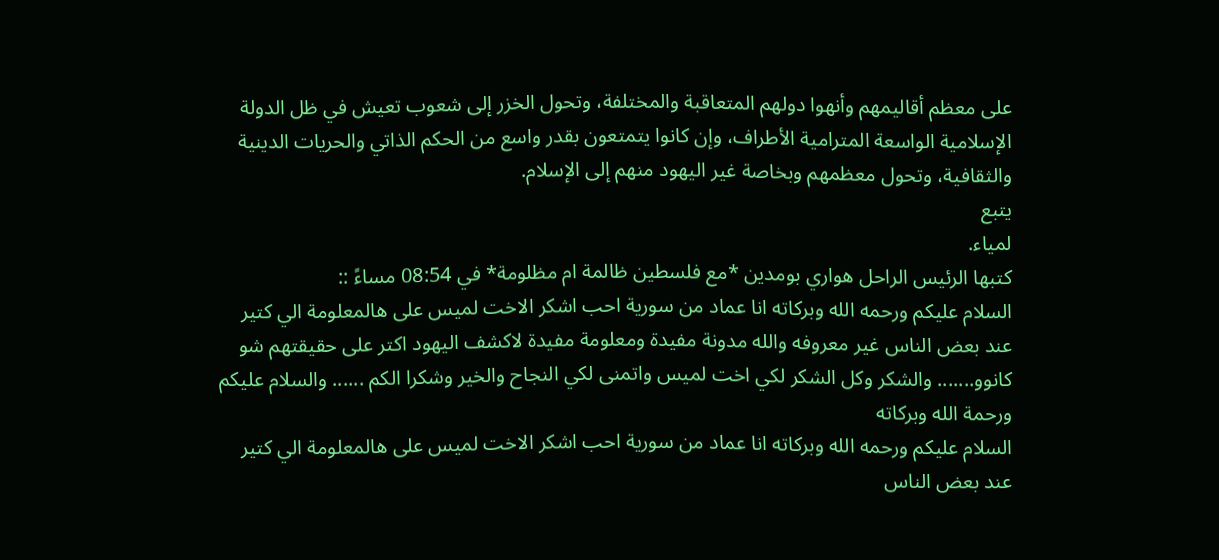على معظم أقاليمهم وأنهوا دولهم المتعاقبة والمختلفة، وتحول الخزر إلى شعوب تعيش في ظل الدولة الإسلامية الواسعة المترامية الأطراف، وإن كانوا يتمتعون بقدر واسع من الحكم الذاتي والحريات الدينية والثقافية، وتحول معظمهم وبخاصة غير اليهود منهم إلى الإسلام.
يتبع
لمياء.
كتبها الرئيس الراحل هواري بومدين *مع فلسطين ظالمة ام مظلومة* في 08:54 مساءً ::
السلام عليكم ورحمه الله وبركاته انا عماد من سورية احب اشكر الاخت لميس على هالمعلومة الي كتير عند بعض الناس غير معروفه والله مدونة مفيدة ومعلومة مفيدة لاكشف اليهود اكتر على حقيقتهم شو كانوو....... والشكر وكل الشكر لكي اخت لميس واتمنى لكي النجاح والخير وشكرا الكم ...... والسلام عليكم ورحمة الله وبركاته
السلام عليكم ورحمه الله وبركاته انا عماد من سورية احب اشكر الاخت لميس على هالمعلومة الي كتير عند بعض الناس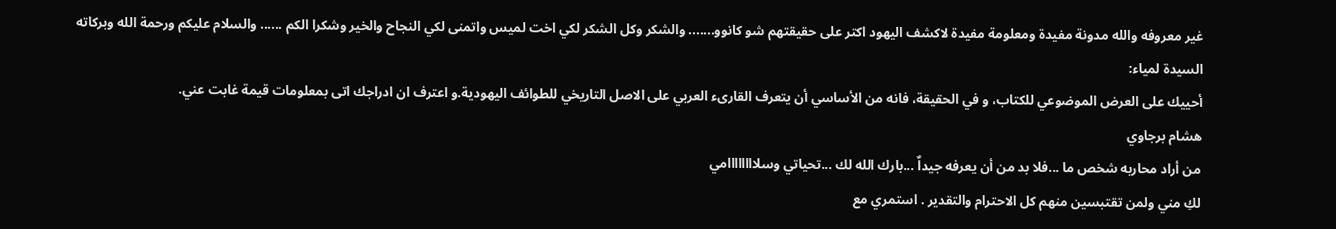غير معروفه والله مدونة مفيدة ومعلومة مفيدة لاكشف اليهود اكتر على حقيقتهم شو كانوو....... والشكر وكل الشكر لكي اخت لميس واتمنى لكي النجاح والخير وشكرا الكم ...... والسلام عليكم ورحمة الله وبركاته
السيدة لمياء:
أحييك على العرض الموضوعي للكتاب، و في الحقيقة، فانه من الأساسي أن يتعرف القارىء العربي على الاصل التاريخي للطوائف اليهودية.و اعترف ان ادراجك اتى بمعلومات قيمة غابت عني.
هشام برجاوي
من أراد محاربه شخص ما ...فلا بد من أن يعرفه جيداٌ ...بارك الله لك ...تحياتي وسلاااااااامي
لكِ مني ولمن تقتبسين منهم كل الاحترام والتقدير . استمري مع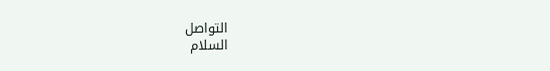التواصل
السلام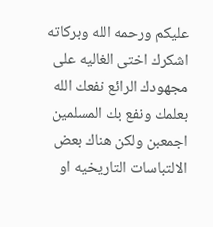عليكم ورحمه الله وبركاته
اشكرك اختى الغاليه على مجهودك الرائع نفعك الله بعلمك ونفع بك المسلمين اجمعبن ولكن هناك بعض الالتباسات التاريخيه او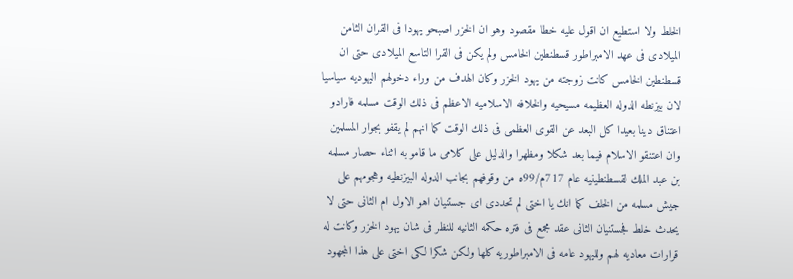الخلط ولا استطيع ان اقول عليه خطا مقصود وهو ان الخزر اصبحو يهودا فى القران الثامن الميلادى فى عهد الامبراطور قسطنطين الخامس ولم يكن فى القرا التاسع الميلادى حتى ان قسطنطين الخامس كانت زوجته من يهود الخزر وكان الهدف من وراء دخولهم اليهوديه سياسيا لان بيزنطه الدوله العظيمه مسيحيه والخلافه الاسلاميه الاعظم فى ذلك الوقت مسلمه فارادو اعتناق دينا بعيدا كل البعد عن القوى العظمى فى ذلك الوقت كما انهم لم يقفو بجوار المسلمين وان اعتنقو الاسلام فيما بعد شكلا ومظهرا والدليل على كلامى ما قامو به اثناء حصار مسلمه بن عبد الملك لقسطنطينيه عام 717م/99ه من وقوفهم بجانب الدوله البيزنطيه وهجومهم على جيش مسلمه من الخلف كما انك يا اختى لم تحددى اى جستنيان اهو الاول ام الثانى حتى لا يحدث خلط فجستنيان الثانى عقد مجمع فى فتره حكمه الثانيه للنظر فى شان يهود الخزر وكانت له قرارات معاديه لهم ولليهود عامه فى الامبراطوريه كلها ولكن شكرا لكى اختى على هذا المجهود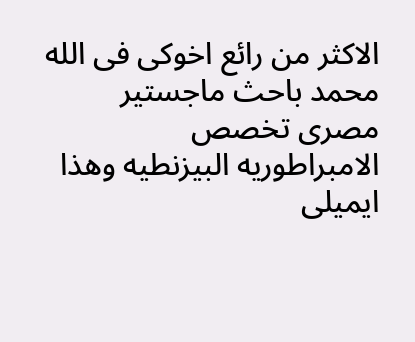الاكثر من رائع اخوكى فى الله محمد باحث ماجستير مصرى تخصص الامبراطوريه البيزنطيه وهذا ايميلى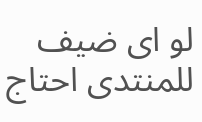لو اى ضيف للمنتدى احتاج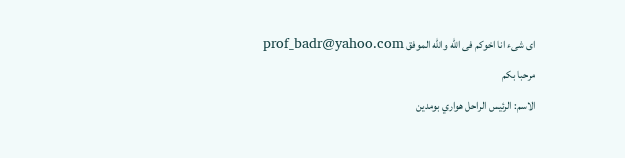اى شىء انا اخوكم فى الله والله الموفق prof_badr@yahoo.com
مرحبا بكم
الاسم: الرئيس الراحل هواري بومدين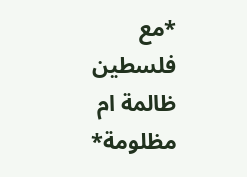*مع فلسطين ظالمة ام مظلومة*